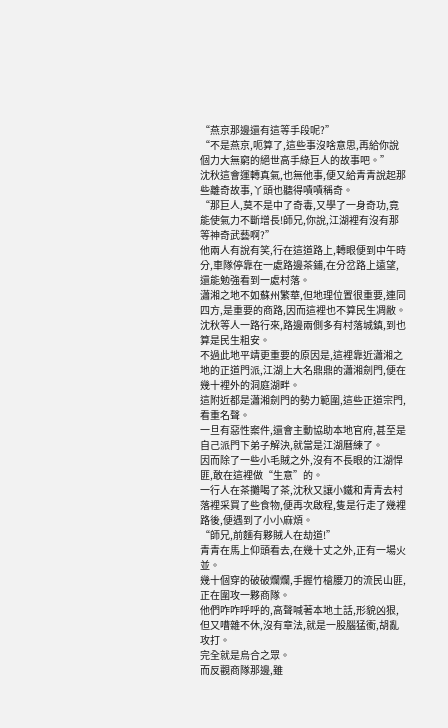“燕京那邊還有這等手段呢?”
“不是燕京,呃算了,這些事沒啥意思,再給你說個力大無窮的絕世高手綠巨人的故事吧。”
沈秋這會運轉真氣,也無他事,便又給青青說起那些離奇故事,丫頭也聽得嘖嘖稱奇。
“那巨人,莫不是中了奇毒,又學了一身奇功,竟能使氣力不斷增長!師兄,你說,江湖裡有沒有那等神奇武藝啊?”
他兩人有說有笑,行在這道路上,轉眼便到中午時分,車隊停靠在一處路邊茶鋪,在分岔路上遠望,還能勉強看到一處村落。
瀟湘之地不如蘇州繁華,但地理位置很重要,連同四方,是重要的商路,因而這裡也不算民生凋敝。
沈秋等人一路行來,路邊兩側多有村落城鎮,到也算是民生粗安。
不過此地平靖更重要的原因是,這裡靠近瀟湘之地的正道門派,江湖上大名鼎鼎的瀟湘劍門,便在幾十裡外的洞庭湖畔。
這附近都是瀟湘劍門的勢力範圍,這些正道宗門,看重名聲。
一旦有惡性案件,還會主動協助本地官府,甚至是自己派門下弟子解決,就當是江湖曆練了。
因而除了一些小毛賊之外,沒有不長眼的江湖悍匪,敢在這裡做“生意”的。
一行人在茶攤喝了茶,沈秋又讓小鐵和青青去村落裡采買了些食物,便再次啟程,隻是行走了幾裡路後,便遇到了小小麻煩。
“師兄,前麵有夥賊人在劫道!”
青青在馬上仰頭看去,在幾十丈之外,正有一場火並。
幾十個穿的破破爛爛,手握竹槍腰刀的流民山匪,正在圍攻一夥商隊。
他們咋咋呼呼的,高聲喊著本地土話,形貌凶狠,但又嘈雜不休,沒有章法,就是一股腦猛衝,胡亂攻打。
完全就是烏合之眾。
而反觀商隊那邊,雖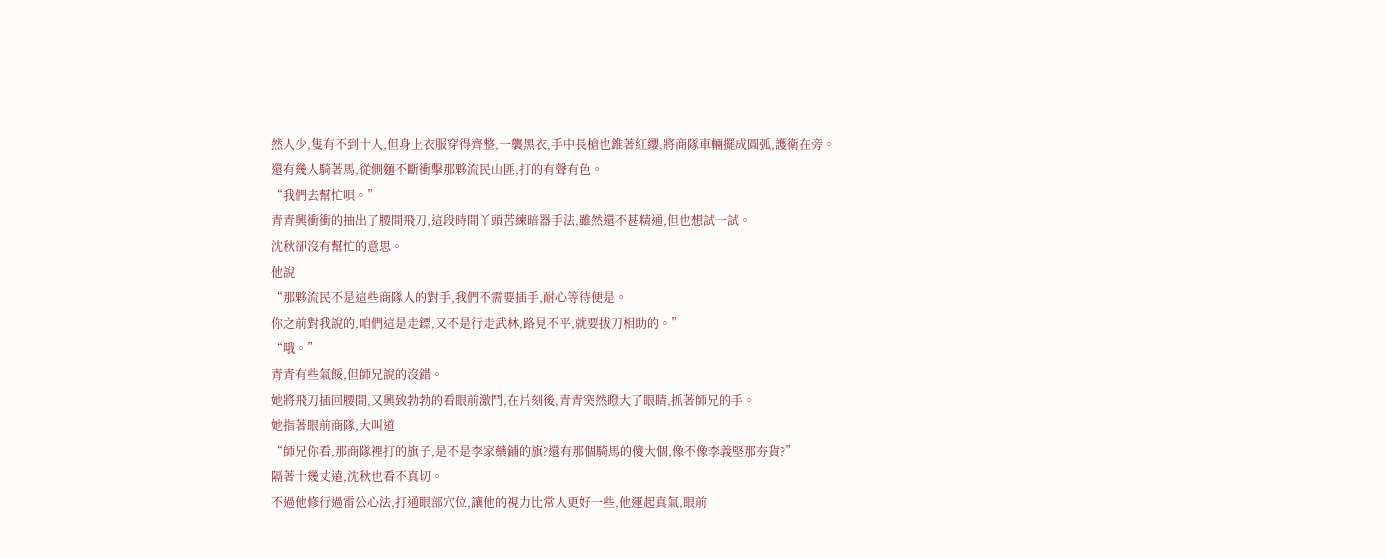然人少,隻有不到十人,但身上衣服穿得齊整,一襲黑衣,手中長槍也錐著紅纓,將商隊車輛擺成圓弧,護衛在旁。
還有幾人騎著馬,從側麵不斷衝擊那夥流民山匪,打的有聲有色。
“我們去幫忙唄。”
青青興衝衝的抽出了腰間飛刀,這段時間丫頭苦練暗器手法,雖然還不甚精通,但也想試一試。
沈秋卻沒有幫忙的意思。
他說
“那夥流民不是這些商隊人的對手,我們不需要插手,耐心等待便是。
你之前對我說的,咱們這是走鏢,又不是行走武林,路見不平,就要拔刀相助的。”
“哦。”
青青有些氣餒,但師兄說的沒錯。
她將飛刀插回腰間,又興致勃勃的看眼前激鬥,在片刻後,青青突然瞪大了眼睛,抓著師兄的手。
她指著眼前商隊,大叫道
“師兄你看,那商隊裡打的旗子,是不是李家藥鋪的旗?還有那個騎馬的傻大個,像不像李義堅那夯貨?”
隔著十幾丈遠,沈秋也看不真切。
不過他修行過雷公心法,打通眼部穴位,讓他的視力比常人更好一些,他運起真氣,眼前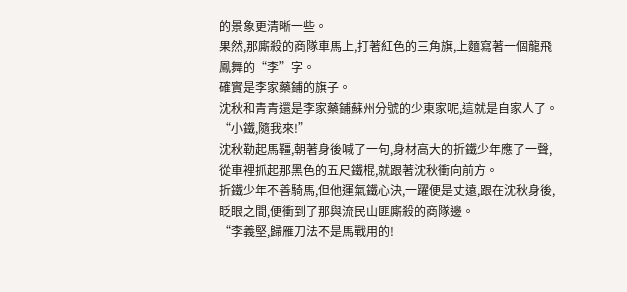的景象更清晰一些。
果然,那廝殺的商隊車馬上,打著紅色的三角旗,上麵寫著一個龍飛鳳舞的“李”字。
確實是李家藥鋪的旗子。
沈秋和青青還是李家藥鋪蘇州分號的少東家呢,這就是自家人了。
“小鐵,隨我來!”
沈秋勒起馬韁,朝著身後喊了一句,身材高大的折鐵少年應了一聲,從車裡抓起那黑色的五尺鐵棍,就跟著沈秋衝向前方。
折鐵少年不善騎馬,但他運氣鐵心決,一躍便是丈遠,跟在沈秋身後,眨眼之間,便衝到了那與流民山匪廝殺的商隊邊。
“李義堅,歸雁刀法不是馬戰用的!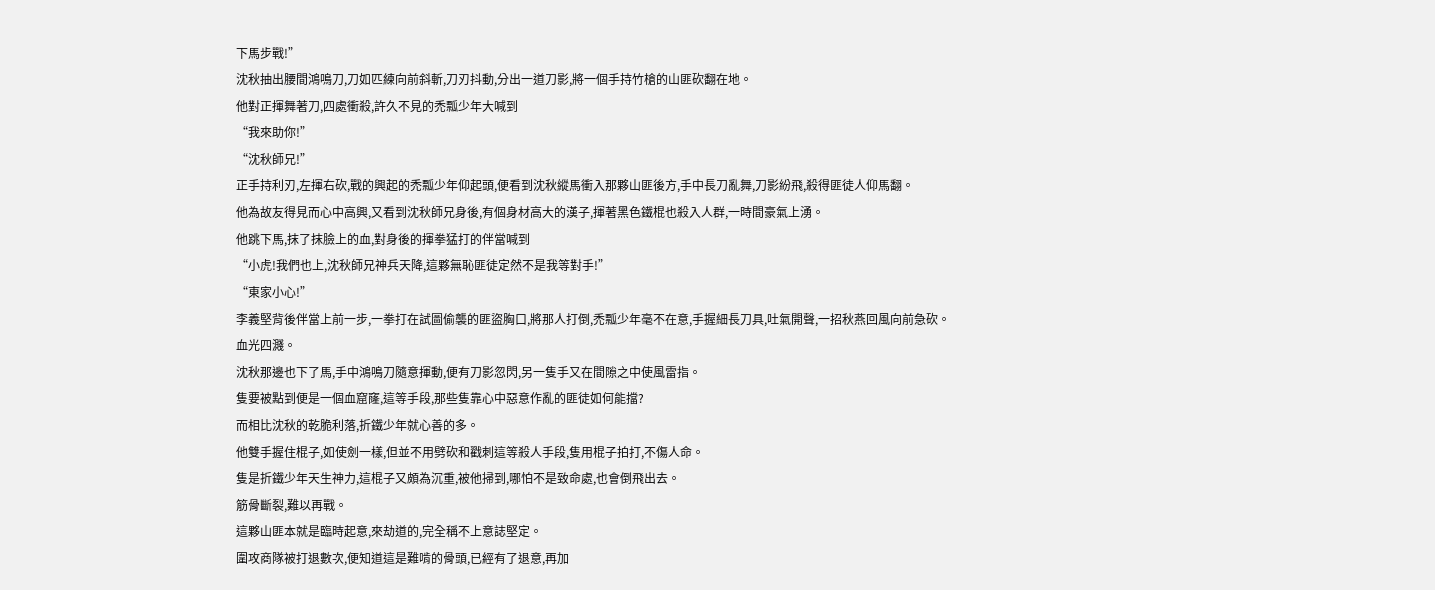下馬步戰!”
沈秋抽出腰間鴻鳴刀,刀如匹練向前斜斬,刀刃抖動,分出一道刀影,將一個手持竹槍的山匪砍翻在地。
他對正揮舞著刀,四處衝殺,許久不見的禿瓢少年大喊到
“我來助你!”
“沈秋師兄!”
正手持利刃,左揮右砍,戰的興起的禿瓢少年仰起頭,便看到沈秋縱馬衝入那夥山匪後方,手中長刀亂舞,刀影紛飛,殺得匪徒人仰馬翻。
他為故友得見而心中高興,又看到沈秋師兄身後,有個身材高大的漢子,揮著黑色鐵棍也殺入人群,一時間豪氣上湧。
他跳下馬,抹了抹臉上的血,對身後的揮拳猛打的伴當喊到
“小虎!我們也上,沈秋師兄神兵天降,這夥無恥匪徒定然不是我等對手!”
“東家小心!”
李義堅背後伴當上前一步,一拳打在試圖偷襲的匪盜胸口,將那人打倒,禿瓢少年毫不在意,手握細長刀具,吐氣開聲,一招秋燕回風向前急砍。
血光四濺。
沈秋那邊也下了馬,手中鴻鳴刀隨意揮動,便有刀影忽閃,另一隻手又在間隙之中使風雷指。
隻要被點到便是一個血窟窿,這等手段,那些隻靠心中惡意作亂的匪徒如何能擋?
而相比沈秋的乾脆利落,折鐵少年就心善的多。
他雙手握住棍子,如使劍一樣,但並不用劈砍和戳刺這等殺人手段,隻用棍子拍打,不傷人命。
隻是折鐵少年天生神力,這棍子又頗為沉重,被他掃到,哪怕不是致命處,也會倒飛出去。
筋骨斷裂,難以再戰。
這夥山匪本就是臨時起意,來劫道的,完全稱不上意誌堅定。
圍攻商隊被打退數次,便知道這是難啃的骨頭,已經有了退意,再加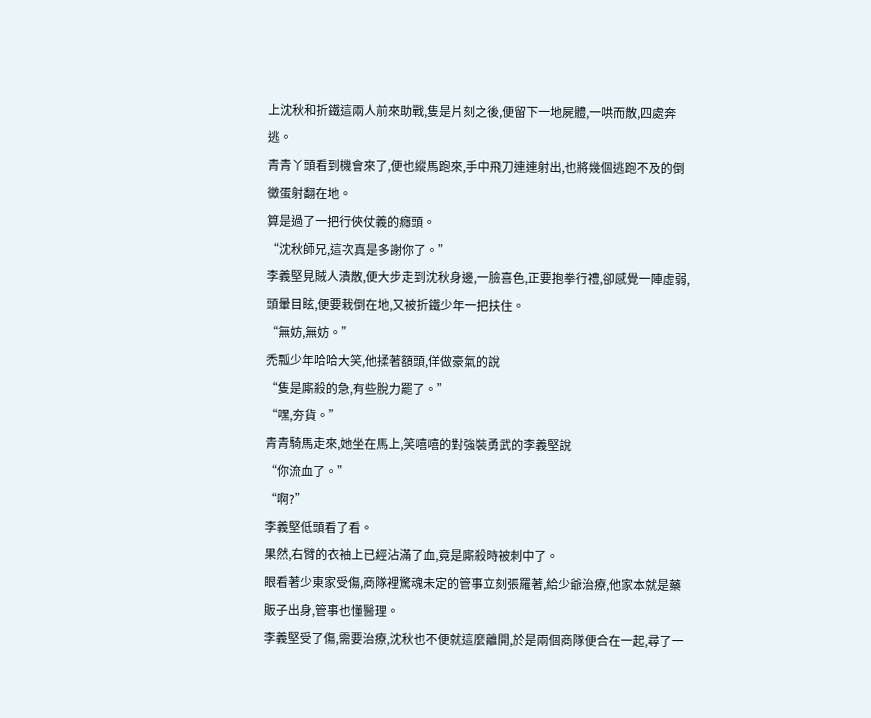上沈秋和折鐵這兩人前來助戰,隻是片刻之後,便留下一地屍體,一哄而散,四處奔逃。
青青丫頭看到機會來了,便也縱馬跑來,手中飛刀連連射出,也將幾個逃跑不及的倒黴蛋射翻在地。
算是過了一把行俠仗義的癮頭。
“沈秋師兄,這次真是多謝你了。”
李義堅見賊人潰散,便大步走到沈秋身邊,一臉喜色,正要抱拳行禮,卻感覺一陣虛弱,頭暈目眩,便要栽倒在地,又被折鐵少年一把扶住。
“無妨,無妨。”
禿瓢少年哈哈大笑,他揉著額頭,佯做豪氣的說
“隻是廝殺的急,有些脫力罷了。”
“嘿,夯貨。”
青青騎馬走來,她坐在馬上,笑嘻嘻的對強裝勇武的李義堅說
“你流血了。”
“啊?”
李義堅低頭看了看。
果然,右臂的衣袖上已經沾滿了血,竟是廝殺時被刺中了。
眼看著少東家受傷,商隊裡驚魂未定的管事立刻張羅著,給少爺治療,他家本就是藥販子出身,管事也懂醫理。
李義堅受了傷,需要治療,沈秋也不便就這麼離開,於是兩個商隊便合在一起,尋了一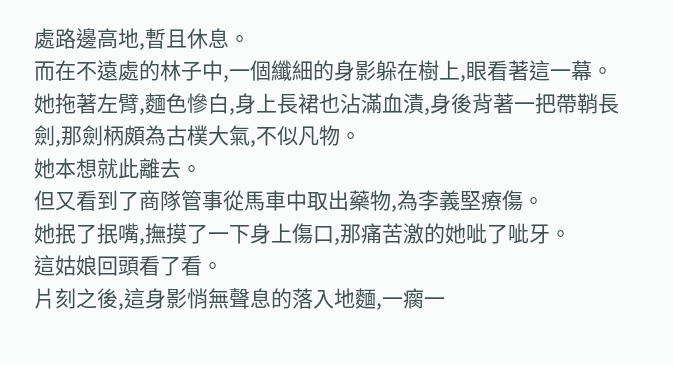處路邊高地,暫且休息。
而在不遠處的林子中,一個纖細的身影躲在樹上,眼看著這一幕。
她拖著左臂,麵色慘白,身上長裙也沾滿血漬,身後背著一把帶鞘長劍,那劍柄頗為古樸大氣,不似凡物。
她本想就此離去。
但又看到了商隊管事從馬車中取出藥物,為李義堅療傷。
她抿了抿嘴,撫摸了一下身上傷口,那痛苦激的她呲了呲牙。
這姑娘回頭看了看。
片刻之後,這身影悄無聲息的落入地麵,一瘸一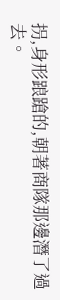拐,身形踉蹌的,朝著商隊那邊潛了過去。